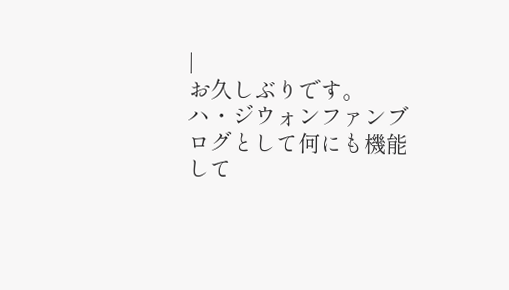|
お久しぶりです。
ハ・ジウォンファンブログとして何にも機能して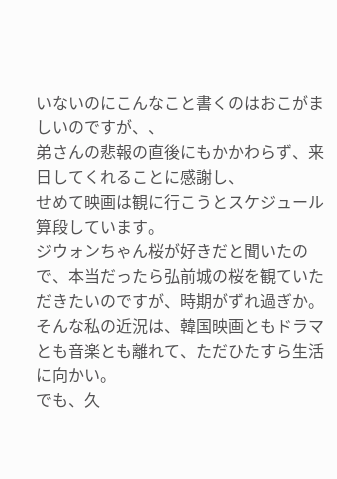いないのにこんなこと書くのはおこがましいのですが、、
弟さんの悲報の直後にもかかわらず、来日してくれることに感謝し、
せめて映画は観に行こうとスケジュール算段しています。
ジウォンちゃん桜が好きだと聞いたので、本当だったら弘前城の桜を観ていただきたいのですが、時期がずれ過ぎか。
そんな私の近況は、韓国映画ともドラマとも音楽とも離れて、ただひたすら生活に向かい。
でも、久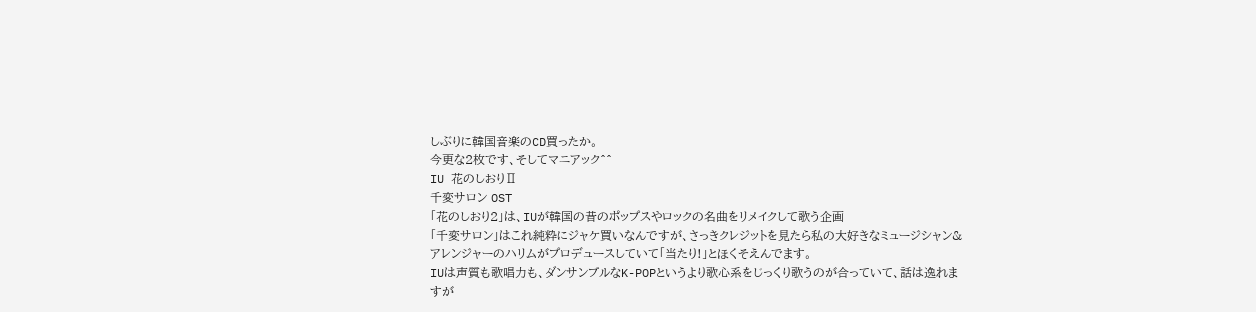しぶりに韓国音楽のCD買ったか。
今更な2枚です、そしてマニアック^^
IU 花のしおりⅡ
千変サロン OST
「花のしおり2」は、IUが韓国の昔のポップスやロックの名曲をリメイクして歌う企画
「千変サロン」はこれ純粋にジャケ買いなんですが、さっきクレジットを見たら私の大好きなミュージシャン&アレンジャーのハリムがプロデュースしていて「当たり!」とほくそえんでます。
IUは声質も歌唱力も、ダンサンブルなK-POPというより歌心系をじっくり歌うのが合っていて、話は逸れますが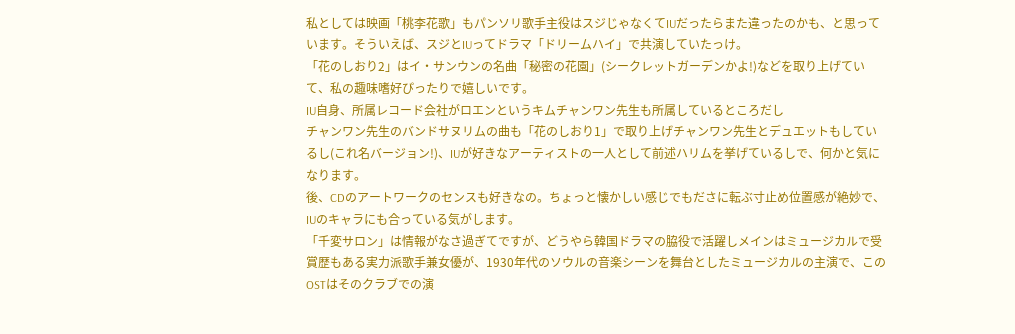私としては映画「桃李花歌」もパンソリ歌手主役はスジじゃなくてIUだったらまた違ったのかも、と思っています。そういえば、スジとIUってドラマ「ドリームハイ」で共演していたっけ。
「花のしおり2」はイ・サンウンの名曲「秘密の花園」(シークレットガーデンかよ!)などを取り上げていて、私の趣味嗜好ぴったりで嬉しいです。
IU自身、所属レコード会社がロエンというキムチャンワン先生も所属しているところだし
チャンワン先生のバンドサヌリムの曲も「花のしおり1」で取り上げチャンワン先生とデュエットもしているし(これ名バージョン!)、IUが好きなアーティストの一人として前述ハリムを挙げているしで、何かと気になります。
後、CDのアートワークのセンスも好きなの。ちょっと懐かしい感じでもださに転ぶ寸止め位置感が絶妙で、IUのキャラにも合っている気がします。
「千変サロン」は情報がなさ過ぎてですが、どうやら韓国ドラマの脇役で活躍しメインはミュージカルで受賞歴もある実力派歌手兼女優が、1930年代のソウルの音楽シーンを舞台としたミュージカルの主演で、このOSTはそのクラブでの演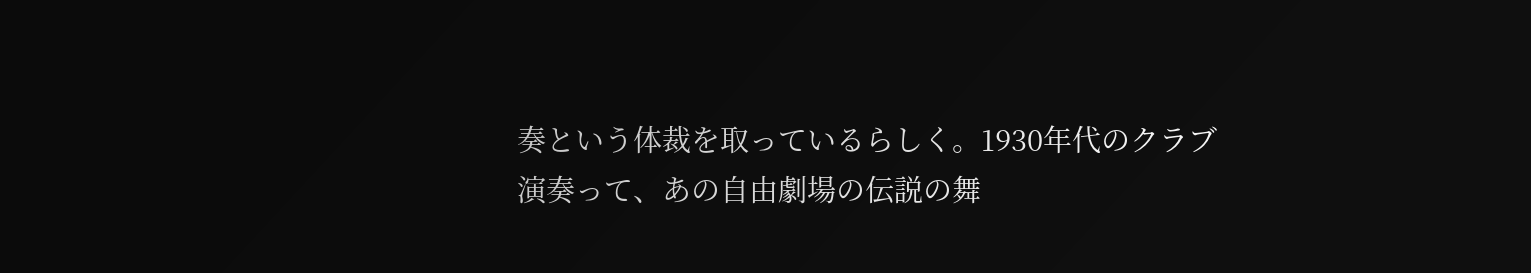奏という体裁を取っているらしく。1930年代のクラブ演奏って、あの自由劇場の伝説の舞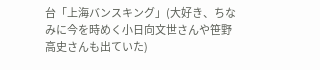台「上海バンスキング」(大好き、ちなみに今を時めく小日向文世さんや笹野高史さんも出ていた)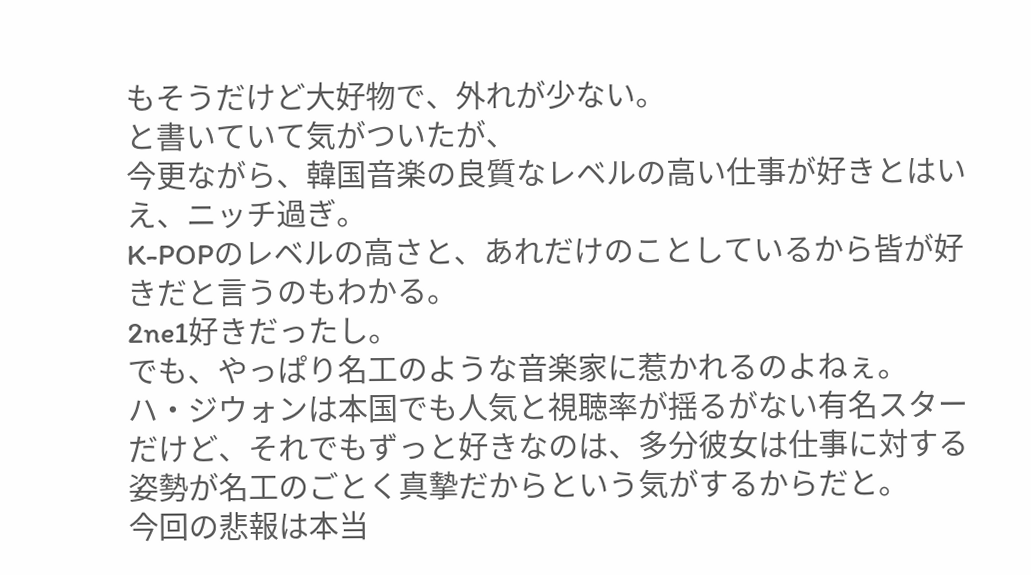もそうだけど大好物で、外れが少ない。
と書いていて気がついたが、
今更ながら、韓国音楽の良質なレベルの高い仕事が好きとはいえ、ニッチ過ぎ。
K-POPのレベルの高さと、あれだけのことしているから皆が好きだと言うのもわかる。
2ne1好きだったし。
でも、やっぱり名工のような音楽家に惹かれるのよねぇ。
ハ・ジウォンは本国でも人気と視聴率が揺るがない有名スターだけど、それでもずっと好きなのは、多分彼女は仕事に対する姿勢が名工のごとく真摯だからという気がするからだと。
今回の悲報は本当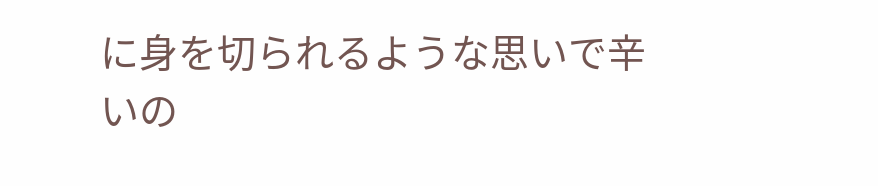に身を切られるような思いで辛いの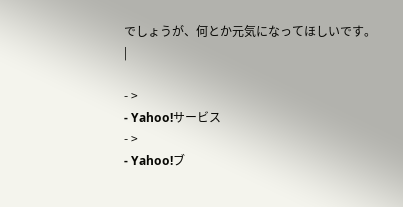でしょうが、何とか元気になってほしいです。
|

- >
- Yahoo!サービス
- >
- Yahoo!ブ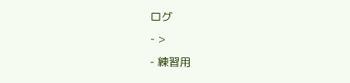ログ
- >
- 練習用